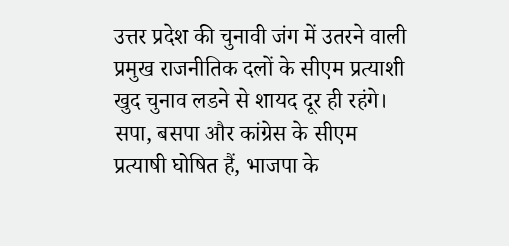उत्तर प्रदेश की चुनावी जंग में उतरने वाली प्रमुख राजनीतिक दलों के सीएम प्रत्याशी खुद चुनाव लडने से शायद दूर ही रहंगे। सपा, बसपा और कांग्रेस के सीएम प्रत्याषी घोषित हैं, भाजपा के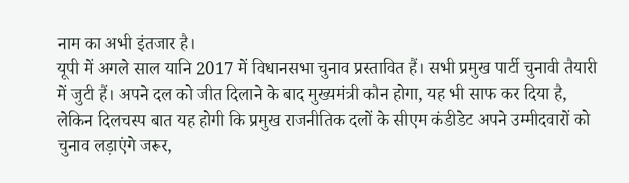नाम का अभी इंतजार है।
यूपी में अगले साल यानि 2017 में विधानसभा चुनाव प्रस्तावित हैं। सभी प्रमुख पार्टी चुनावी तैयारी में जुटी हैं। अपने दल को जीत दिलाने के बाद मुख्यमंत्री कौन होगा, यह भी साफ कर दिया है, लेकिन दिलचस्प बात यह होगी कि प्रमुख राजनीतिक दलों के सीएम कंडीडेट अपने उम्मीदवारों को चुनाव लड़ाएंगे जरूर,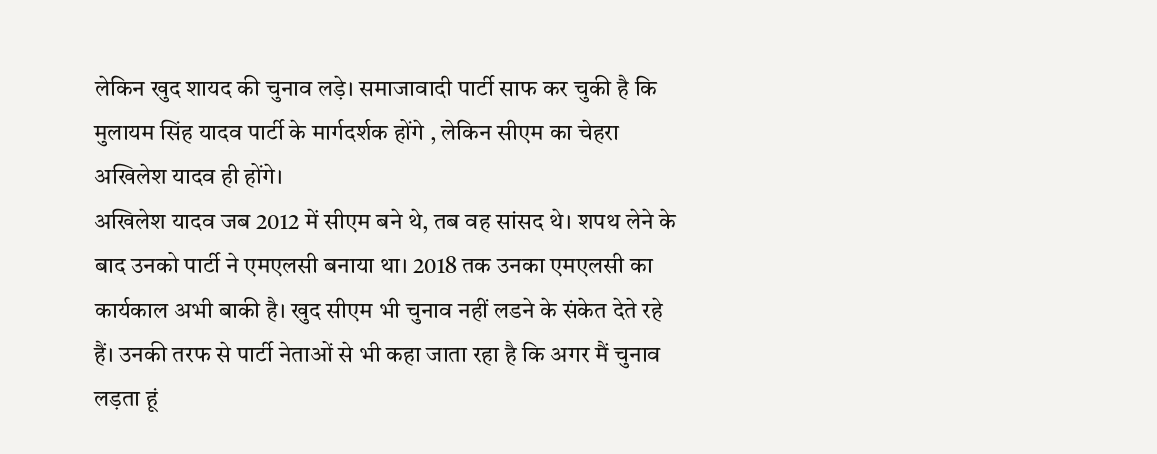लेकिन खुद शायद की चुनाव लड़े। समाजावादी पार्टी साफ कर चुकी है कि मुलायम सिंह यादव पार्टी के मार्गदर्शक होंगे , लेकिन सीएम का चेहरा अखिलेश यादव ही होंगे।
अखिलेश यादव जब 2012 में सीएम बने थे, तब वह सांसद थे। शपथ लेने के बाद उनको पार्टी ने एमएलसी बनाया था। 2018 तक उनका एमएलसी का कार्यकाल अभी बाकी है। खुद सीएम भी चुनाव नहीं लडने के संकेत देते रहे हैं। उनकी तरफ से पार्टी नेताओं से भी कहा जाता रहा है कि अगर मैं चुनाव लड़ता हूं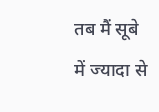तब मैं सूबे में ज्यादा से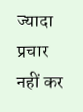ज्यादा प्रचार नहीं कर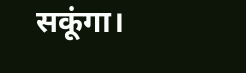सकूंगा।